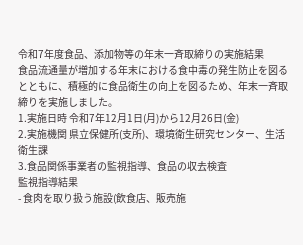令和7年度食品、添加物等の年末一斉取締りの実施結果
食品流通量が増加する年末における食中毒の発生防止を図るとともに、積極的に食品衛生の向上を図るため、年末一斉取締りを実施しました。
1.実施日時 令和7年12月1日(月)から12月26日(金)
2.実施機関 県立保健所(支所)、環境衛生研究センター、生活衛生課
3.食品関係事業者の監視指導、食品の収去検査
監視指導結果
- 食肉を取り扱う施設(飲食店、販売施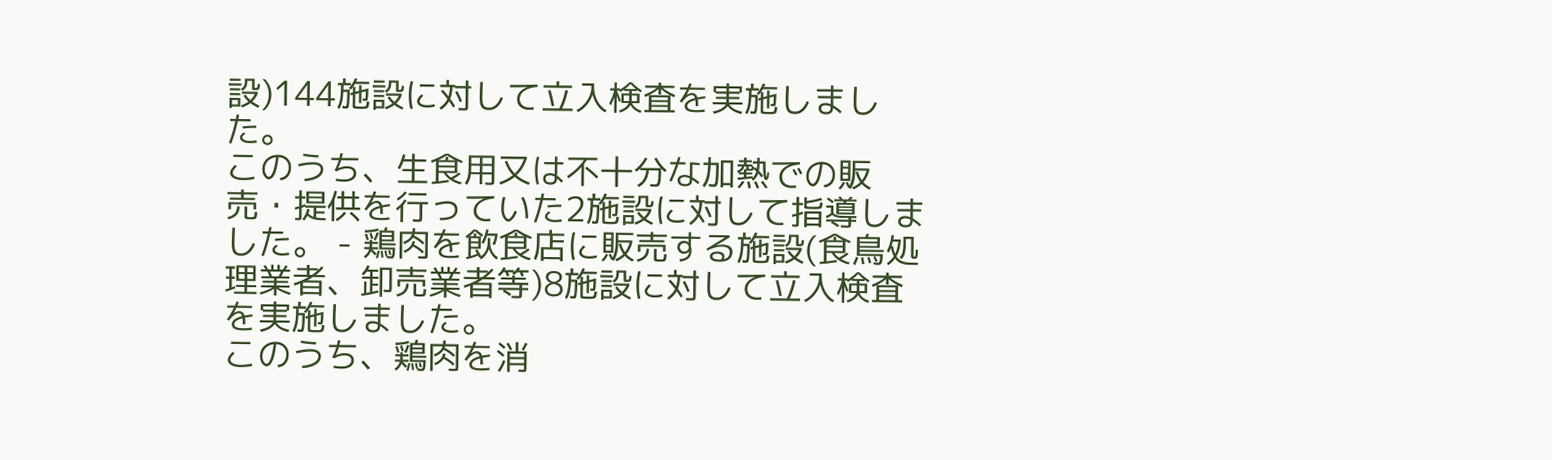設)144施設に対して立入検査を実施しました。
このうち、生食用又は不十分な加熱での販売・提供を行っていた2施設に対して指導しました。 - 鶏肉を飲食店に販売する施設(食鳥処理業者、卸売業者等)8施設に対して立入検査を実施しました。
このうち、鶏肉を消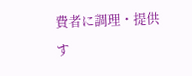費者に調理・提供す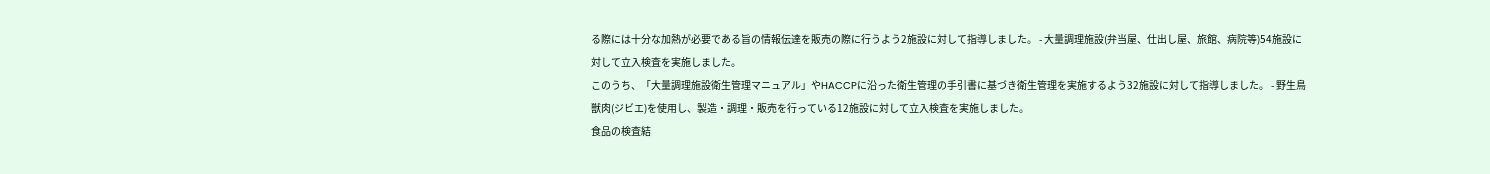る際には十分な加熱が必要である旨の情報伝達を販売の際に行うよう2施設に対して指導しました。 - 大量調理施設(弁当屋、仕出し屋、旅館、病院等)54施設に対して立入検査を実施しました。
このうち、「大量調理施設衛生管理マニュアル」やHACCPに沿った衛生管理の手引書に基づき衛生管理を実施するよう32施設に対して指導しました。 - 野生鳥獣肉(ジビエ)を使用し、製造・調理・販売を行っている12施設に対して立入検査を実施しました。
食品の検査結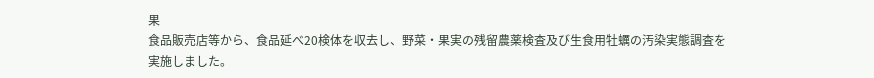果
食品販売店等から、食品延べ20検体を収去し、野菜・果実の残留農薬検査及び生食用牡蠣の汚染実態調査を実施しました。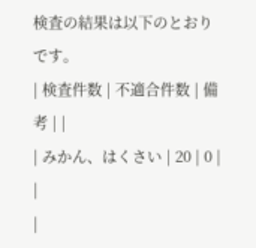検査の結果は以下のとおりです。
| 検査件数 | 不適合件数 | 備 考 | |
| みかん、はくさい | 20 | 0 | |
|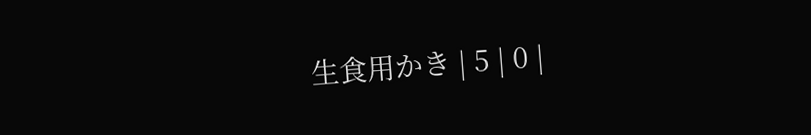生食用かき | 5 | 0 |